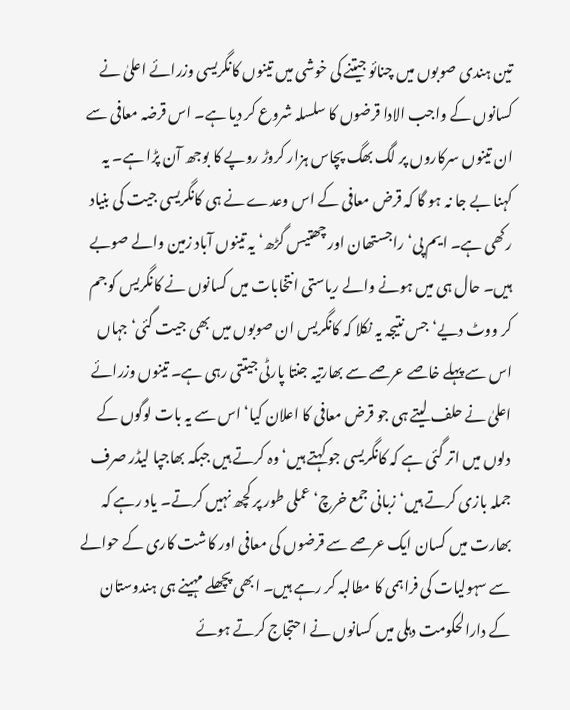تین ہندی صوبوں میں چنائو جیتنے کی خوشی میں تینوں کانگریسی وزرائے اعلیٰ نے کسانوں کے واجب الادا قرضوں کا سلسلہ شروع کر دیا ہے۔ اس قرضہ معافی سے ان تینوں سرکاروں پر لگ بھگ پچاس ہزار کروڑ روپے کا بوجھ آن پڑا ہے۔ یہ کہنا بے جا نہ ہو گا کہ قرض معافی کے اس وعدے نے ہی کانگریسی جیت کی بنیاد رکھی ہے۔ ایم پی‘ راجستھان اور چھتیس گڑھ‘ یہ تینوں آباد زمین والے صوبے ہیں۔ حال ہی میں ہونے والے ریاستی انتخابات میں کسانوں نے کانگریس کو جم کر ووٹ دیے‘ جس نتیجہ یہ نکلا کہ کانگریس ان صوبوں میں بھی جیت گئی‘ جہاں اس سے پہلے خاصے عرصے سے بھارتیہ جنتا پارٹی جیتتی رہی ہے۔ تینوں وزرائے اعلیٰ نے حلف لیتے ہی جو قرض معافی کا اعلان کیا‘ اس سے یہ بات لوگوں کے دلوں میں اتر گئی ہے کہ کانگریسی جو کہتے ہیں‘ وہ کرتے ہیں جبکہ بھاجپا لیڈر صرف جملہ بازی کرتے ہیں‘ زبانی جمع خرچ‘ عملی طور پر کچھ نہیں کرتے۔ یاد رہے کہ بھارت میں کسان ایک عرصے سے قرضوں کی معافی اور کاشت کاری کے حوالے سے سہولیات کی فراہمی کا مطالبہ کر رہے ہیں۔ ابھی پچھلے مہینے ہی ہندوستان کے دارالحکومت دہلی میں کسانوں نے احتجاج کرتے ہوئے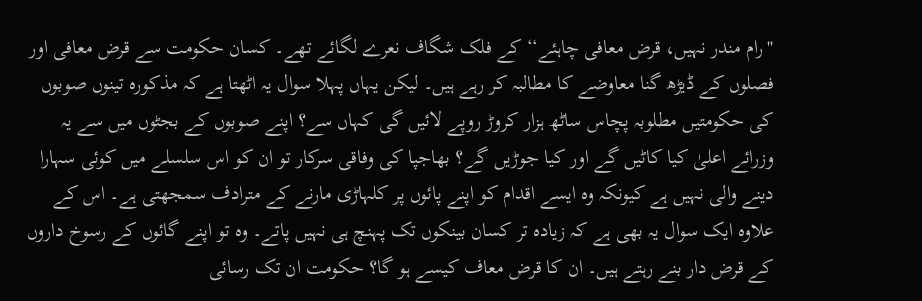''رام مندر نہیں، قرض معافی چاہئے‘‘ کے فلک شگاف نعرے لگائے تھے۔ کسان حکومت سے قرض معافی اور فصلوں کے ڈیڑھ گنا معاوضے کا مطالبہ کر رہے ہیں۔ لیکن یہاں پہلا سوال یہ اٹھتا ہے کہ مذکورہ تینوں صوبوں کی حکومتیں مطلوبہ پچاس ساٹھ ہزار کروڑ روپے لائیں گی کہاں سے؟ اپنے صوبوں کے بجٹوں میں سے یہ وزرائے اعلیٰ کیا کاٹیں گے اور کیا جوڑیں گے؟ بھاجپا کی وفاقی سرکار تو ان کو اس سلسلے میں کوئی سہارا دینے والی نہیں ہے کیونکہ وہ ایسے اقدام کو اپنے پائوں پر کلہاڑی مارنے کے مترادف سمجھتی ہے۔ اس کے علاوہ ایک سوال یہ بھی ہے کہ زیادہ تر کسان بینکوں تک پہنچ ہی نہیں پاتے۔ وہ تو اپنے گائوں کے رسوخ داروں کے قرض دار بنے رہتے ہیں۔ ان کا قرض معاف کیسے ہو گا؟ حکومت ان تک رسائی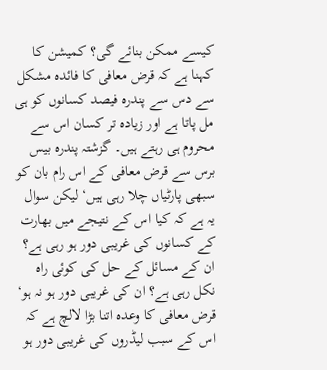کیسے ممکن بنائے گی؟ کمیشن کا کہنا ہے کہ قرض معافی کا فائدہ مشکل سے دس سے پندرہ فیصد کسانوں کو ہی مل پاتا ہے اور زیادہ تر کسان اس سے محروم ہی رہتے ہیں۔ گزشتہ پندرہ بیس برس سے قرض معافی کے اس رام بان کو سبھی پارٹیاں چلا رہی ہیں‘ لیکن سوال یہ ہے کہ کیا اس کے نتیجے میں بھارت کے کسانوں کی غریبی دور ہو رہی ہے؟ ان کے مسائل کے حل کی کوئی راہ نکل رہی ہے؟ ان کی غریبی دور ہو نہ ہو‘ قرض معافی کا وعدہ اتنا بڑا لالچ ہے کہ اس کے سبب لیڈروں کی غریبی دور ہو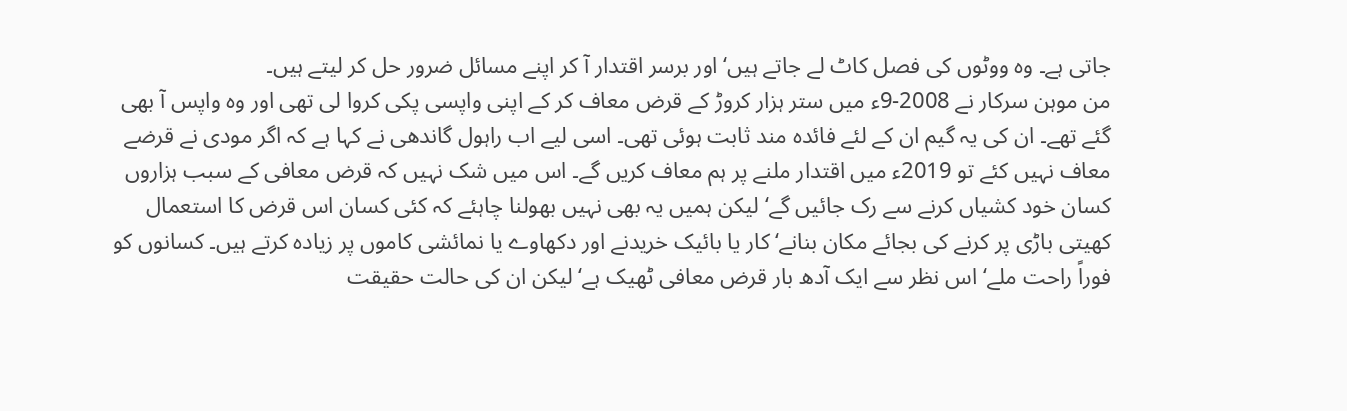جاتی ہے۔ وہ ووٹوں کی فصل کاٹ لے جاتے ہیں‘ اور برسر اقتدار آ کر اپنے مسائل ضرور حل کر لیتے ہیں۔
من موہن سرکار نے 2008-9ء میں ستر ہزار کروڑ کے قرض معاف کر کے اپنی واپسی پکی کروا لی تھی اور وہ واپس آ بھی گئے تھے۔ ان کی یہ گیم ان کے لئے فائدہ مند ثابت ہوئی تھی۔ اسی لیے اب راہول گاندھی نے کہا ہے کہ اگر مودی نے قرضے معاف نہیں کئے تو 2019ء میں اقتدار ملنے پر ہم معاف کریں گے۔ اس میں شک نہیں کہ قرض معافی کے سبب ہزاروں کسان خود کشیاں کرنے سے رک جائیں گے‘ لیکن ہمیں یہ بھی نہیں بھولنا چاہئے کہ کئی کسان اس قرض کا استعمال کھیتی باڑی پر کرنے کی بجائے مکان بنانے‘ کار یا بائیک خریدنے اور دکھاوے یا نمائشی کاموں پر زیادہ کرتے ہیں۔ کسانوں کو فوراً راحت ملے‘ اس نظر سے ایک آدھ بار قرض معافی ٹھیک ہے‘ لیکن ان کی حالت حقیقت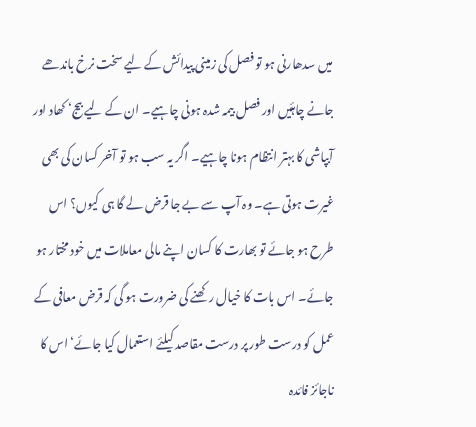میں سدھارنی ہو تو فصل کی زمینی پیدائش کے لیے سخت نرخ باندھے جانے چاہئیں اور فصل بیمہ شدہ ہونی چاہیے۔ ان کے لیے بیج‘ کھاد اور آبپاشی کا بہتر انتظام ہونا چاہیے۔ اگر یہ سب ہو تو آخر کسان کی بھی غیرت ہوتی ہے۔ وہ آپ سے بے جا قرض لے گا ہی کیوں؟ اس طرح ہو جائے تو بھارت کا کسان اپنے مالی معاملات میں خود مختار ہو جائے۔ اس بات کا خیال رکھنے کی ضرورت ہو گی کہ قرض معافی کے عمل کو درست طور پر درست مقاصد کیلئے استعمال کیا جائے‘ اس کا ناجائز فائدہ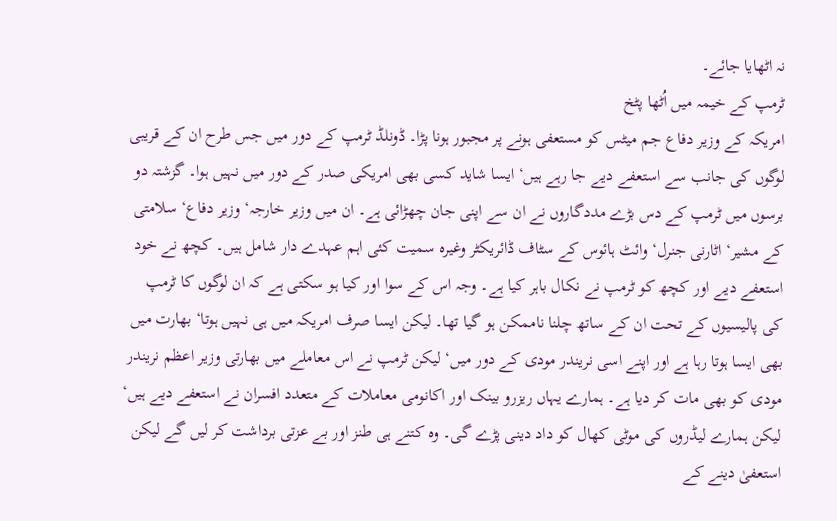نہ اٹھایا جائے۔
ٹرمپ کے خیمہ میں اُٹھا پٹخ
امریکہ کے وزیر دفاع جم میٹس کو مستعفی ہونے پر مجبور ہونا پڑا۔ ڈونلڈ ٹرمپ کے دور میں جس طرح ان کے قریبی لوگوں کی جانب سے استعفے دیے جا رہے ہیں‘ ایسا شاید کسی بھی امریکی صدر کے دور میں نہیں ہوا۔ گزشتہ دو برسوں میں ٹرمپ کے دس بڑے مددگاروں نے ان سے اپنی جان چھڑائی ہے۔ ان میں وزیر خارجہ‘ وزیر دفاع‘ سلامتی کے مشیر‘ اٹارنی جنرل‘ وائٹ ہائوس کے سٹاف ڈائریکٹر وغیرہ سمیت کئی اہم عہدے دار شامل ہیں۔ کچھ نے خود استعفے دیے اور کچھ کو ٹرمپ نے نکال باہر کیا ہے۔ وجہ اس کے سوا اور کیا ہو سکتی ہے کہ ان لوگوں کا ٹرمپ کی پالیسیوں کے تحت ان کے ساتھ چلنا ناممکن ہو گیا تھا۔ لیکن ایسا صرف امریکہ میں ہی نہیں ہوتا‘ بھارت میں بھی ایسا ہوتا رہا ہے اور اپنے اسی نریندر مودی کے دور میں‘ لیکن ٹرمپ نے اس معاملے میں بھارتی وزیر اعظم نریندر مودی کو بھی مات کر دیا ہے۔ ہمارے یہاں ریزرو بینک اور اکانومی معاملات کے متعدد افسران نے استعفے دیے ہیں‘ لیکن ہمارے لیڈروں کی موٹی کھال کو داد دینی پڑے گی۔ وہ کتنے ہی طنز اور بے عزتی برداشت کر لیں گے لیکن استعفیٰ دینے کے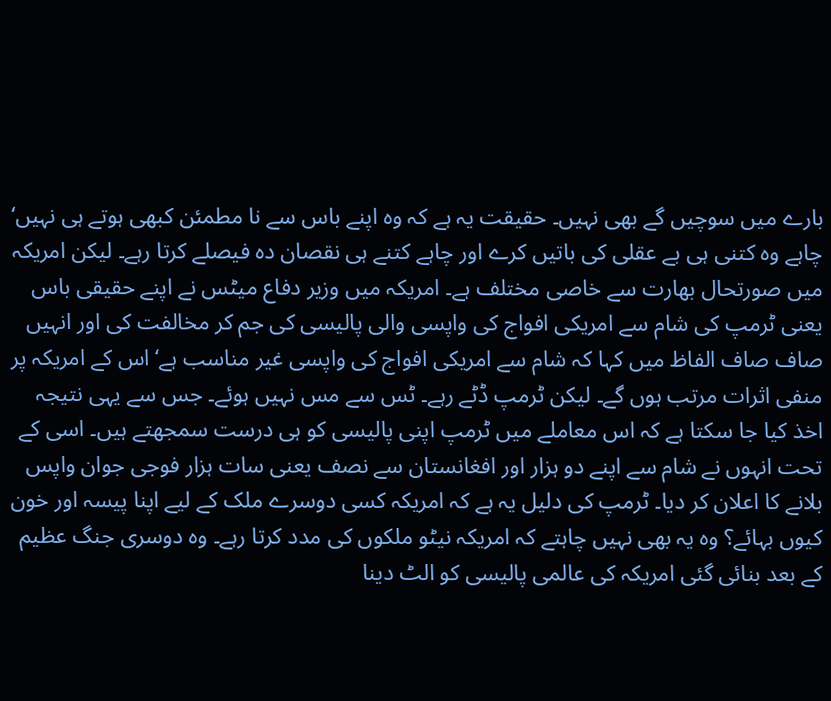بارے میں سوچیں گے بھی نہیں۔ حقیقت یہ ہے کہ وہ اپنے باس سے نا مطمئن کبھی ہوتے ہی نہیں‘ چاہے وہ کتنی ہی بے عقلی کی باتیں کرے اور چاہے کتنے ہی نقصان دہ فیصلے کرتا رہے۔ لیکن امریکہ میں صورتحال بھارت سے خاصی مختلف ہے۔ امریکہ میں وزیر دفاع میٹس نے اپنے حقیقی باس یعنی ٹرمپ کی شام سے امریکی افواج کی واپسی والی پالیسی کی جم کر مخالفت کی اور انہیں صاف صاف الفاظ میں کہا کہ شام سے امریکی افواج کی واپسی غیر مناسب ہے‘ اس کے امریکہ پر منفی اثرات مرتب ہوں گے۔ لیکن ٹرمپ ڈٹے رہے۔ ٹس سے مس نہیں ہوئے۔ جس سے یہی نتیجہ اخذ کیا جا سکتا ہے کہ اس معاملے میں ٹرمپ اپنی پالیسی کو ہی درست سمجھتے ہیں۔ اسی کے تحت انہوں نے شام سے اپنے دو ہزار اور افغانستان سے نصف یعنی سات ہزار فوجی جوان واپس بلانے کا اعلان کر دیا۔ ٹرمپ کی دلیل یہ ہے کہ امریکہ کسی دوسرے ملک کے لیے اپنا پیسہ اور خون کیوں بہائے؟ وہ یہ بھی نہیں چاہتے کہ امریکہ نیٹو ملکوں کی مدد کرتا رہے۔ وہ دوسری جنگ عظیم کے بعد بنائی گئی امریکہ کی عالمی پالیسی کو الٹ دینا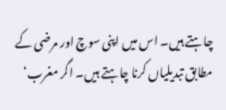چاہتے ہیں۔ اس میں اپنی سوچ اور مرضی کے مطابق تبدیلیاں کرنا چاہتے ہیں۔ اگر مغرب‘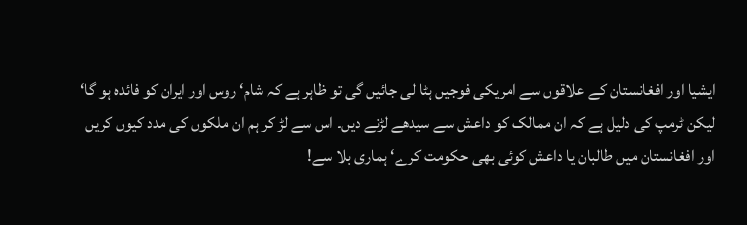ایشیا اور افغانستان کے علاقوں سے امریکی فوجیں ہٹا لی جائیں گی تو ظاہر ہے کہ شام‘ روس اور ایران کو فائدہ ہو گا‘ لیکن ٹرمپ کی دلیل ہے کہ ان ممالک کو داعش سے سیدھے لڑنے دیں۔ اس سے لڑ کر ہم ان ملکوں کی مدد کیوں کریں اور افغانستان میں طالبان یا داعش کوئی بھی حکومت کرے‘ ہماری بلا سے!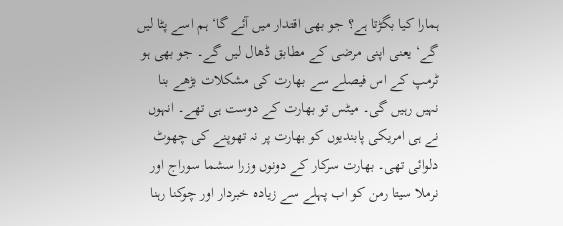ہمارا کیا بگڑتا ہے؟ جو بھی اقتدار میں آئے گا‘ ہم اسے پٹا لیں گے‘ یعنی اپنی مرضی کے مطابق ڈھال لیں گے۔ جو بھی ہو ٹرمپ کے اس فیصلے سے بھارت کی مشکلات بڑھے بنا نہیں رہیں گی۔ میٹس تو بھارت کے دوست ہی تھے۔ انہوں نے ہی امریکی پابندیوں کو بھارت پر نہ تھوپنے کی چھوٹ دلوائی تھی۔ بھارت سرکار کے دونوں وزرا سشما سوراج اور نرملا سیتا رمن کو اب پہلے سے زیادہ خبردار اور چوکنا رہنا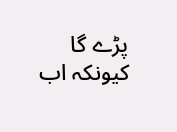پڑے گا کیونکہ اب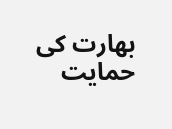بھارت کی حمایت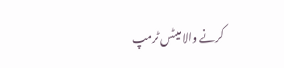کرنے والا میٹس ٹرمپ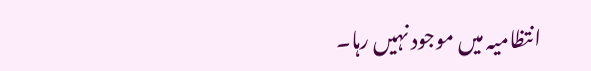انتظامیہ میں موجود نہیں رہا۔